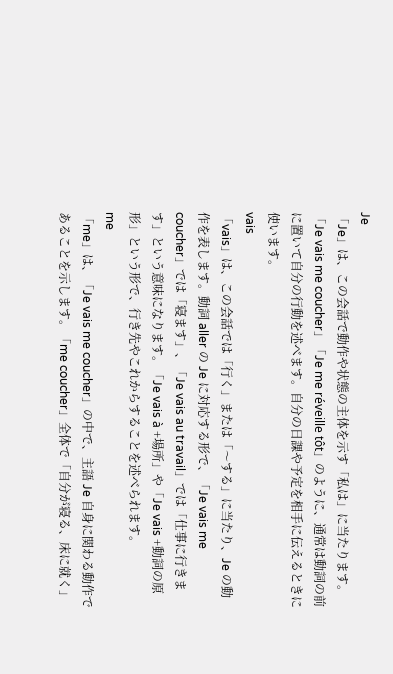Je
「Je」は、この会話で動作や状態の主体を示す「私は」に当たります。「Je vais me coucher」「Je me réveille tôt」のように、通常は動詞の前に置いて自分の行動を述べます。自分の日課や予定を相手に伝えるときに使います。
vais
「vais」は、この会話では「行く」または「〜する」に当たり、Je の動作を表します。動詞 aller の Je に対応する形で、「Je vais me coucher」では「寝ます」、「Je vais au travail」では「仕事に行きます」という意味になります。「Je vais à +場所」や「Je vais +動詞の原形」という形で、行き先やこれからすることを述べられます。
me
「me」は、「Je vais me coucher」の中で、主語 Je 自身に関わる動作であることを示します。「me coucher」全体で「自分が寝る、床に就く」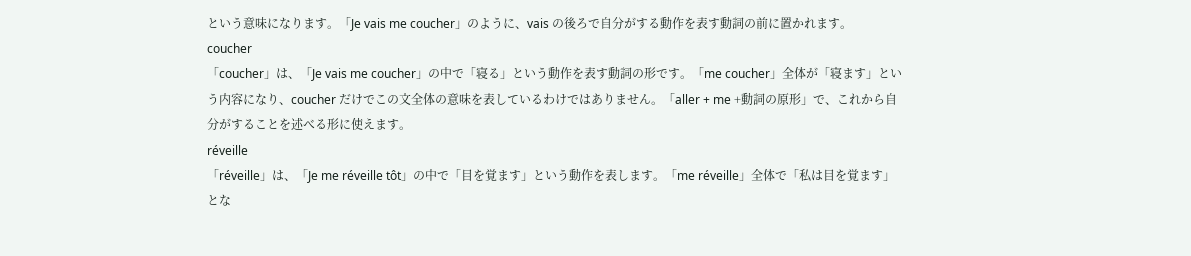という意味になります。「Je vais me coucher」のように、vais の後ろで自分がする動作を表す動詞の前に置かれます。
coucher
「coucher」は、「Je vais me coucher」の中で「寝る」という動作を表す動詞の形です。「me coucher」全体が「寝ます」という内容になり、coucher だけでこの文全体の意味を表しているわけではありません。「aller + me +動詞の原形」で、これから自分がすることを述べる形に使えます。
réveille
「réveille」は、「Je me réveille tôt」の中で「目を覚ます」という動作を表します。「me réveille」全体で「私は目を覚ます」とな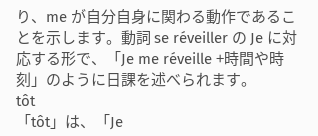り、me が自分自身に関わる動作であることを示します。動詞 se réveiller の Je に対応する形で、「Je me réveille +時間や時刻」のように日課を述べられます。
tôt
「tôt」は、「Je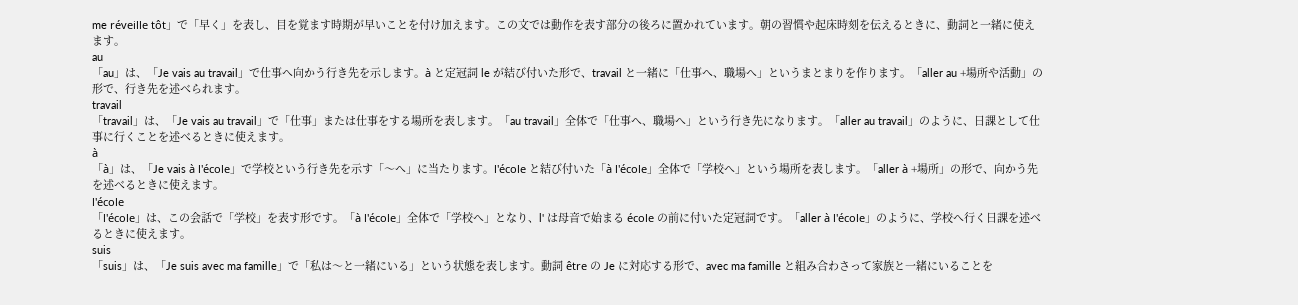me réveille tôt」で「早く」を表し、目を覚ます時期が早いことを付け加えます。この文では動作を表す部分の後ろに置かれています。朝の習慣や起床時刻を伝えるときに、動詞と一緒に使えます。
au
「au」は、「Je vais au travail」で仕事へ向かう行き先を示します。à と定冠詞 le が結び付いた形で、travail と一緒に「仕事へ、職場へ」というまとまりを作ります。「aller au +場所や活動」の形で、行き先を述べられます。
travail
「travail」は、「Je vais au travail」で「仕事」または仕事をする場所を表します。「au travail」全体で「仕事へ、職場へ」という行き先になります。「aller au travail」のように、日課として仕事に行くことを述べるときに使えます。
à
「à」は、「Je vais à l'école」で学校という行き先を示す「〜へ」に当たります。l'école と結び付いた「à l'école」全体で「学校へ」という場所を表します。「aller à +場所」の形で、向かう先を述べるときに使えます。
l'école
「l'école」は、この会話で「学校」を表す形です。「à l'école」全体で「学校へ」となり、l' は母音で始まる école の前に付いた定冠詞です。「aller à l'école」のように、学校へ行く日課を述べるときに使えます。
suis
「suis」は、「Je suis avec ma famille」で「私は〜と一緒にいる」という状態を表します。動詞 être の Je に対応する形で、avec ma famille と組み合わさって家族と一緒にいることを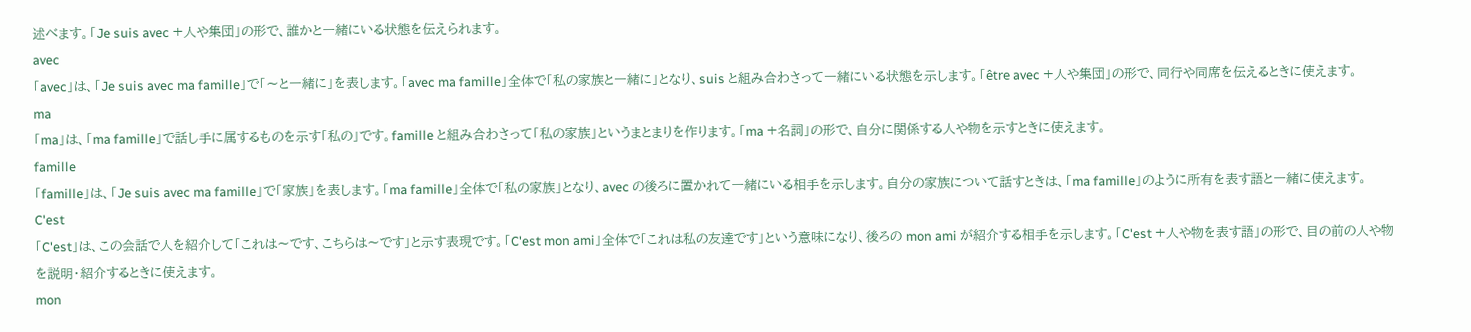述べます。「Je suis avec +人や集団」の形で、誰かと一緒にいる状態を伝えられます。
avec
「avec」は、「Je suis avec ma famille」で「〜と一緒に」を表します。「avec ma famille」全体で「私の家族と一緒に」となり、suis と組み合わさって一緒にいる状態を示します。「être avec +人や集団」の形で、同行や同席を伝えるときに使えます。
ma
「ma」は、「ma famille」で話し手に属するものを示す「私の」です。famille と組み合わさって「私の家族」というまとまりを作ります。「ma +名詞」の形で、自分に関係する人や物を示すときに使えます。
famille
「famille」は、「Je suis avec ma famille」で「家族」を表します。「ma famille」全体で「私の家族」となり、avec の後ろに置かれて一緒にいる相手を示します。自分の家族について話すときは、「ma famille」のように所有を表す語と一緒に使えます。
C'est
「C'est」は、この会話で人を紹介して「これは〜です、こちらは〜です」と示す表現です。「C'est mon ami」全体で「これは私の友達です」という意味になり、後ろの mon ami が紹介する相手を示します。「C'est +人や物を表す語」の形で、目の前の人や物を説明・紹介するときに使えます。
mon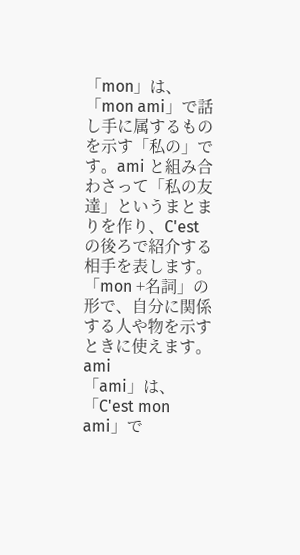「mon」は、「mon ami」で話し手に属するものを示す「私の」です。ami と組み合わさって「私の友達」というまとまりを作り、C'est の後ろで紹介する相手を表します。「mon +名詞」の形で、自分に関係する人や物を示すときに使えます。
ami
「ami」は、「C'est mon ami」で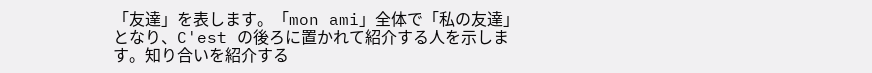「友達」を表します。「mon ami」全体で「私の友達」となり、C'est の後ろに置かれて紹介する人を示します。知り合いを紹介する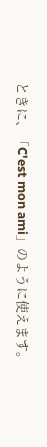ときに、「C'est mon ami」のように使えます。